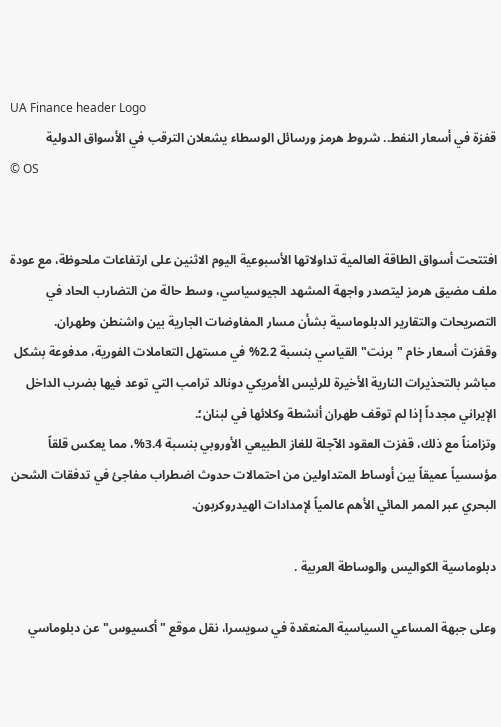UA Finance header Logo
قفزة في أسعار النفط.. شروط هرمز ورسائل الوسطاء يشعلان الترقب في الأسواق الدولية
© OS


افتتحت أسواق الطاقة العالمية تداولاتها الأسبوعية اليوم الاثنين على ارتفاعات ملحوظة، مع عودة ملف مضيق هرمز ليتصدر واجهة المشهد الجيوسياسي، وسط حالة من التضارب الحاد في التصريحات والتقارير الدبلوماسية بشأن مسار المفاوضات الجارية بين واشنطن وطهران.
وقفزت أسعار خام "برنت" القياسي بنسبة 2.2% في مستهل التعاملات الفورية، مدفوعة بشكل مباشر بالتحذيرات النارية الأخيرة للرئيس الأمريكي دونالد ترامب التي توعد فيها بضرب الداخل الإيراني مجدداً إذا لم توقف طهران أنشطة وكلائها في لبنان؛.
وتزامناً مع ذلك، قفزت العقود الآجلة للغاز الطبيعي الأوروبي بنسبة 3.4%، مما يعكس قلقاً مؤسسياً عميقاً بين أوساط المتداولين من احتمالات حدوث اضطراب مفاجئ في تدفقات الشحن البحري عبر الممر المائي الأهم عالمياً لإمدادات الهيدروكربون.

دبلوماسية الكواليس والوساطة العربية .

وعلى جبهة المساعي السياسية المنعقدة في سويسرا، نقل موقع "أكسيوس" عن دبلوماسي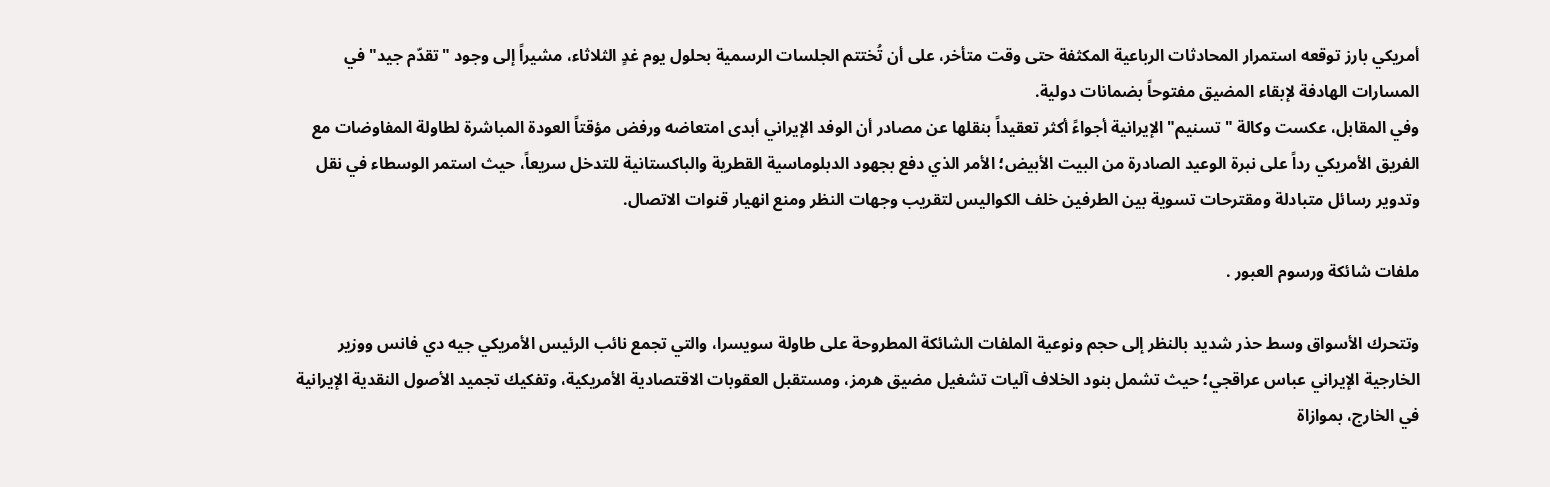أمريكي بارز توقعه استمرار المحادثات الرباعية المكثفة حتى وقت متأخر، على أن تُختتم الجلسات الرسمية بحلول يوم غدٍ الثلاثاء، مشيراً إلى وجود "تقدّم جيد" في المسارات الهادفة لإبقاء المضيق مفتوحاً بضمانات دولية.
وفي المقابل، عكست وكالة "تسنيم" الإيرانية أجواءً أكثر تعقيداً بنقلها عن مصادر أن الوفد الإيراني أبدى امتعاضه ورفض مؤقتاً العودة المباشرة لطاولة المفاوضات مع الفريق الأمريكي رداً على نبرة الوعيد الصادرة من البيت الأبيض؛ الأمر الذي دفع بجهود الدبلوماسية القطرية والباكستانية للتدخل سريعاً، حيث استمر الوسطاء في نقل وتدوير رسائل متبادلة ومقترحات تسوية بين الطرفين خلف الكواليس لتقريب وجهات النظر ومنع انهيار قنوات الاتصال.

ملفات شائكة ورسوم العبور .

وتتحرك الأسواق وسط حذر شديد بالنظر إلى حجم ونوعية الملفات الشائكة المطروحة على طاولة سويسرا، والتي تجمع نائب الرئيس الأمريكي جيه دي فانس ووزير الخارجية الإيراني عباس عراقجي؛ حيث تشمل بنود الخلاف آليات تشغيل مضيق هرمز، ومستقبل العقوبات الاقتصادية الأمريكية، وتفكيك تجميد الأصول النقدية الإيرانية في الخارج، بموازاة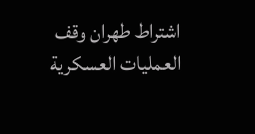اشتراط طهران وقف العمليات العسكرية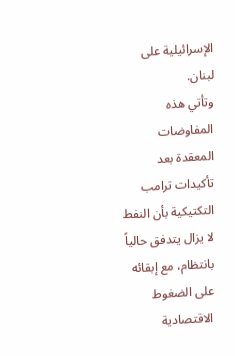الإسرائيلية على لبنان.
وتأتي هذه المفاوضات المعقدة بعد تأكيدات ترامب التكتيكية بأن النفط لا يزال يتدفق حالياً بانتظام، مع إبقائه على الضغوط الاقتصادية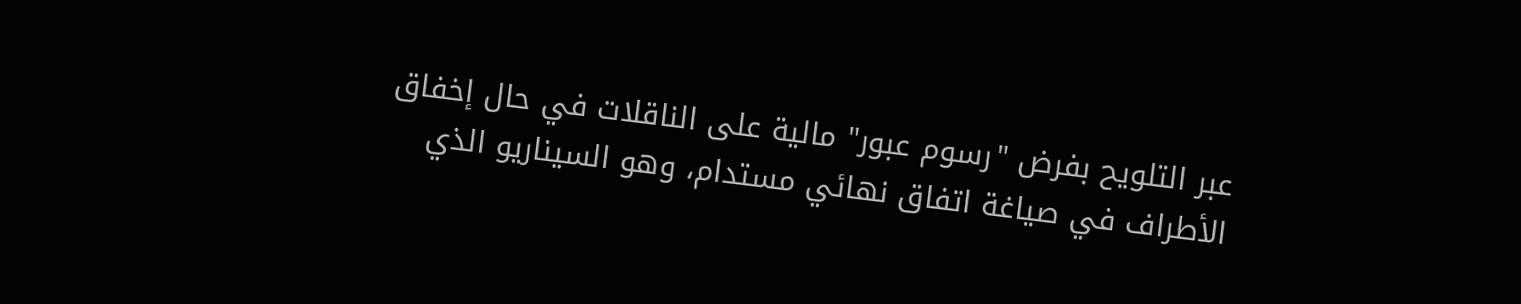عبر التلويح بفرض "رسوم عبور" مالية على الناقلات في حال إخفاق الأطراف في صياغة اتفاق نهائي مستدام، وهو السيناريو الذي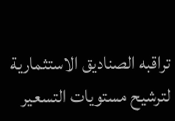تراقبه الصناديق الاستثمارية لترشيح مستويات التسعير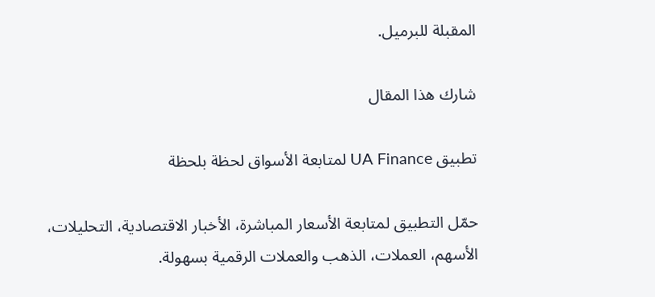المقبلة للبرميل.

شارك هذا المقال

تطبيق UA Finance لمتابعة الأسواق لحظة بلحظة

حمّل التطبيق لمتابعة الأسعار المباشرة، الأخبار الاقتصادية، التحليلات، الأسهم، العملات، الذهب والعملات الرقمية بسهولة.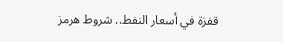قفزة في أسعار النفط.. شروط هرمز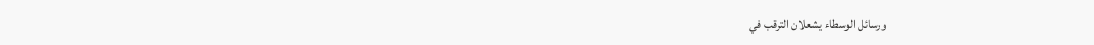ورسائل الوسطاء يشعلان الترقب في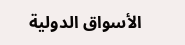الأسواق الدولية